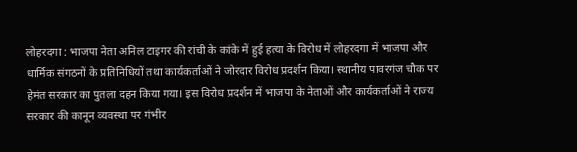लोहरदगा : भाजपा नेता अनिल टाइगर की रांची के कांके में हुई हत्या के विरोध में लोहरदगा में भाजपा और धार्मिक संगठनों के प्रतिनिधियों तथा कार्यकर्ताओं ने जोरदार विरोध प्रदर्शन किया। स्थानीय पावरगंज चौक पर हेमंत सरकार का पुतला दहन किया गया। इस विरोध प्रदर्शन में भाजपा के नेताओं और कार्यकर्ताओं ने राज्य सरकार की कानून व्यवस्था पर गंभीर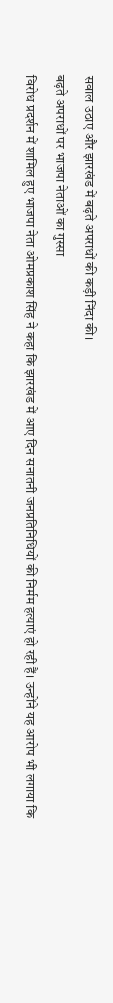सवाल उठाए और झारखंड में बढ़ते अपराधों की कड़ी निंदा की।
बढ़ते अपराधों पर भाजपा नेताओं का गुस्सा
विरोध प्रदर्शन में शामिल हुए भाजपा नेता ओमप्रकाश सिंह ने कहा कि झारखंड में आए दिन सनातनी जनप्रतिनिधियों की निर्मम हत्याएं हो रही हैं। उन्होंने यह आरोप भी लगाया कि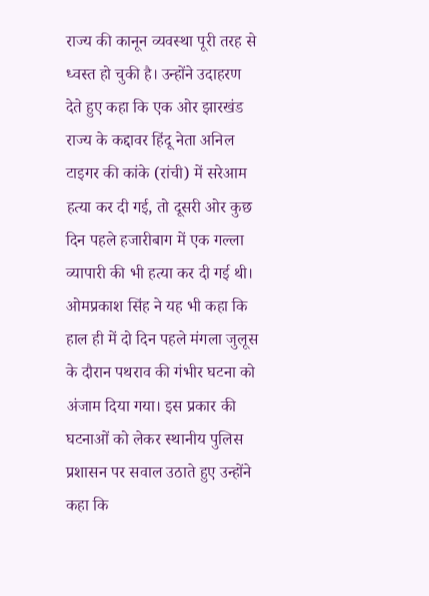राज्य की कानून व्यवस्था पूरी तरह से ध्वस्त हो चुकी है। उन्होंने उदाहरण देते हुए कहा कि एक ओर झारखंड राज्य के कद्दावर हिंदू नेता अनिल टाइगर की कांके (रांची) में सरेआम हत्या कर दी गई, तो दूसरी ओर कुछ दिन पहले हजारीबाग में एक गल्ला व्यापारी की भी हत्या कर दी गई थी।
ओमप्रकाश सिंह ने यह भी कहा कि हाल ही में दो दिन पहले मंगला जुलूस के दौरान पथराव की गंभीर घटना को अंजाम दिया गया। इस प्रकार की घटनाओं को लेकर स्थानीय पुलिस प्रशासन पर सवाल उठाते हुए उन्होंने कहा कि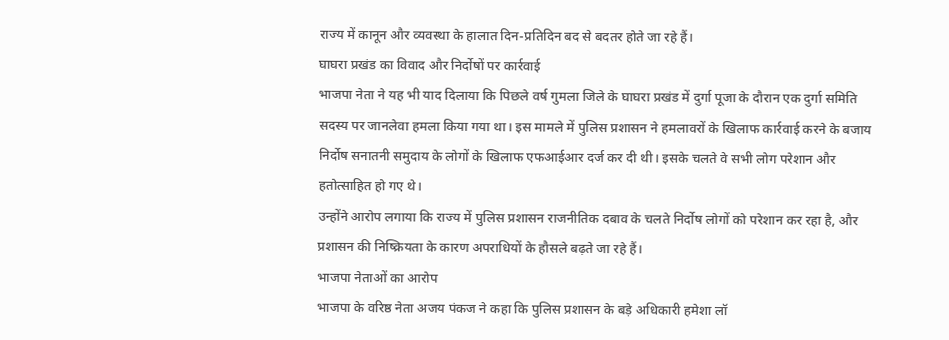राज्य में कानून और व्यवस्था के हालात दिन-प्रतिदिन बद से बदतर होते जा रहे हैं।
घाघरा प्रखंड का विवाद और निर्दोषों पर कार्रवाई
भाजपा नेता ने यह भी याद दिलाया कि पिछले वर्ष गुमला जिले के घाघरा प्रखंड में दुर्गा पूजा के दौरान एक दुर्गा समिति सदस्य पर जानलेवा हमला किया गया था। इस मामले में पुलिस प्रशासन ने हमलावरों के खिलाफ कार्रवाई करने के बजाय निर्दोष सनातनी समुदाय के लोगों के खिलाफ एफआईआर दर्ज कर दी थी। इसके चलते वे सभी लोग परेशान और हतोत्साहित हो गए थे।
उन्होंने आरोप लगाया कि राज्य में पुलिस प्रशासन राजनीतिक दबाव के चलते निर्दोष लोगों को परेशान कर रहा है, और प्रशासन की निष्क्रियता के कारण अपराधियों के हौसले बढ़ते जा रहे हैं।
भाजपा नेताओं का आरोप
भाजपा के वरिष्ठ नेता अजय पंकज ने कहा कि पुलिस प्रशासन के बड़े अधिकारी हमेशा लॉ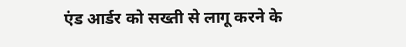एंड आर्डर को सख्ती से लागू करने के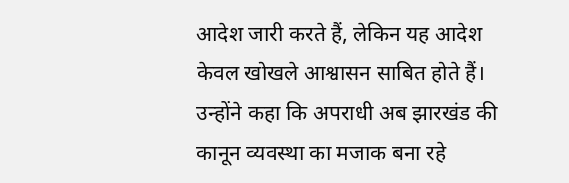आदेश जारी करते हैं, लेकिन यह आदेश केवल खोखले आश्वासन साबित होते हैं। उन्होंने कहा कि अपराधी अब झारखंड की कानून व्यवस्था का मजाक बना रहे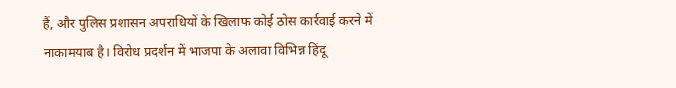हैं, और पुलिस प्रशासन अपराधियों के खिलाफ कोई ठोस कार्रवाई करने में नाकामयाब है। विरोध प्रदर्शन में भाजपा के अलावा विभिन्न हिंदू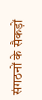संगठनों के सैकड़ों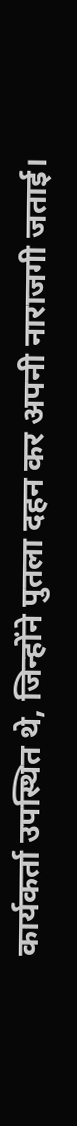कार्यकर्ता उपस्थित थे, जिन्होंने पुतला दहन कर अपनी नाराजगी जताई।